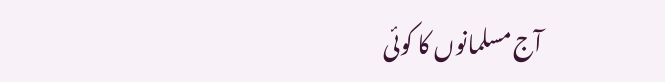آج مسلمانوں کا کوئی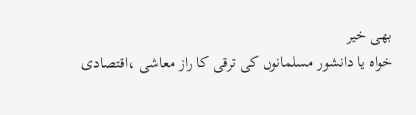بھی خیر
خواہ یا دانشور مسلمانوں کی ترقی کا راز معاشی ،اقتصادی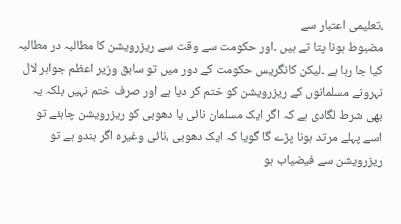،تعلیمی اعتبار سے
مضبوط ہونا پتا تے ہیں ۔اور حکومت سے وقت سے ریزرویشن کا مطالبہ در مطالبہ
کیا جا رہا ہے ۔لیکن کانگریس حکومت کے دور میں تو سابق وزیر اعظم جواہر لال
نہرونے مسلمانوں کے ریزرویشن کو ختم کر دیا ہے اور صرف ختم نہیں بلکہ یہ
بھی شرط لگادی ہے کہ اگر ایک مسلمان نائی یا دھوبی کو ریزرویشن چاہئے تو
اسے پہلے مرتد ہونا پڑے گا گویا کہ ایک دھوبی ،نائی وغیرہ اگر ہندو ہے تو
ریزرویشن سے فیضیاب ہو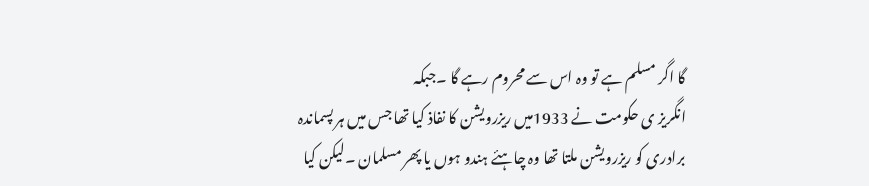گا اگر مسلم ہے تو وہ اس سے محروم رہے گا ۔جبکہ
انگریز ی حکومت نے 1933میں ریزرویشن کا نفاذ کیا تھا جس میں ہر پسماندہ
برادری کو ریزرویشن ملتا تھا وہ چاہئے ہندو ہوں یا پھر مسلمان ۔لیکن کیا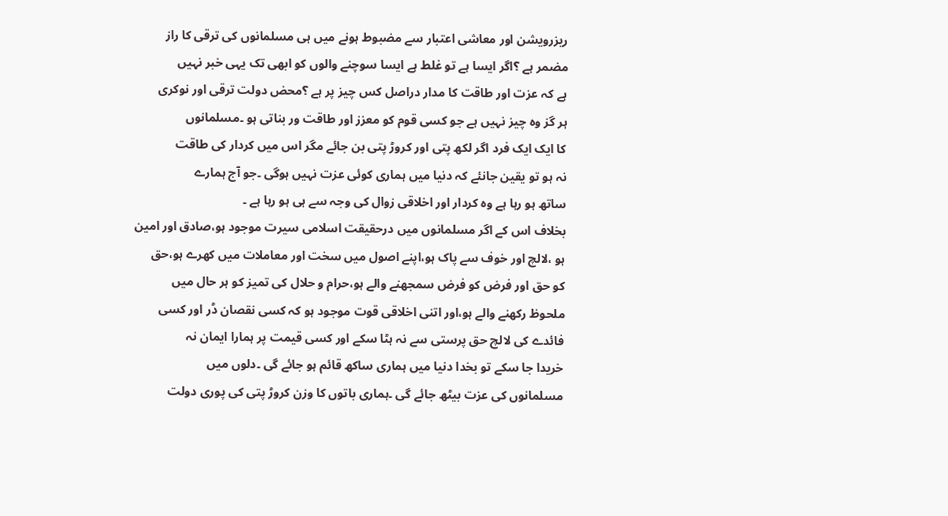ریزرویشن اور معاشی اعتبار سے مضبوط ہونے میں ہی مسلمانوں کی ترقی کا راز
مضمر ہے ؟اگر ایسا ہے تو غلط ہے ایسا سوچنے والوں کو ابھی تک یہی خبر نہیں
ہے کہ عزت اور طاقت کا مدار دراصل کس چیز پر ہے ؟محض دولت ترقی اور نوکری
ہر گز وہ چیز نہیں ہے جو کسی قوم کو معزز اور طاقت ور بناتی ہو ۔مسلمانوں
کا ایک ایک فرد اگر لکھ پتی اور کروڑ پتی بن جائے مگر اس میں کردار کی طاقت
نہ ہو تو یقین جانئے کہ دنیا میں ہماری کوئی عزت نہیں ہوگی ۔جو آج ہمارے
ساتھ ہو رہا ہے وہ کردار اور اخلاقی زوال کی وجہ سے ہی ہو رہا ہے ۔
بخلاف اس کے اگر مسلمانوں میں درحقیقت اسلامی سیرت موجود ہو،صادق اور امین
ہو ،لالچ اور خوف سے پاک ہو،اپنے اصول میں سخت اور معاملات میں کھرے ہو،حق
کو حق اور فرض کو فرض سمجھنے والے ہو،حرام و حلال کی تمیز کو ہر حال میں
ملحوظ رکھنے والے ہو،اور اتنی اخلاقی قوت موجود ہو کہ کسی نقصان ڈر اور کسی
فائدے کی لالچ حق پرستی سے نہ ہٹا سکے اور کسی قیمت پر ہمارا ایمان نہ
خریدا جا سکے تو بخدا دنیا میں ہماری ساکھ قائم ہو جائے گی ۔دلوں میں
مسلمانوں کی عزت بیٹھ جائے گی ۔ہماری باتوں کا وزن کروڑ پتی کی پوری دولت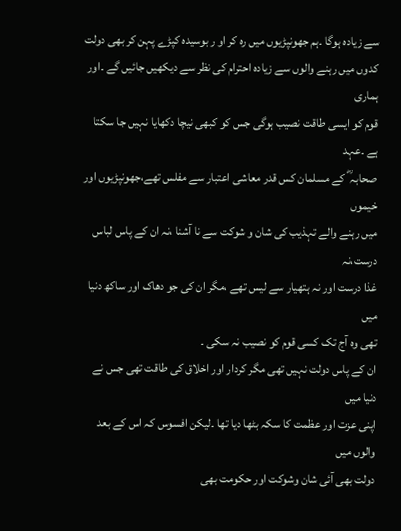سے زیادہ ہوگا ۔ہم جھونپڑیوں میں رہ کر او ر بوسیدہ کپڑے پہن کر بھی دولت
کدوں میں رہنے والوں سے زیادہ احترام کی نظر سے دیکھیں جائیں گے ۔اور ہماری
قوم کو ایسی طاقت نصیب ہوگی جس کو کبھی نیچا دکھایا نہیں جا سکتا ہے ۔عہد
صحابہ ؓ کے مسلمان کس قدر معاشی اعتبار سے مفلس تھے،جھونپڑیوں اور خیموں
میں رہنے والے تہذیب کی شان و شوکت سے نا آشنا ،نہ ان کے پاس لباس درست،نہ
غذا درست اور نہ ہتھیار سے لیس تھے ،مگر ان کی جو دھاک اور ساکھ دنیا میں
تھی وہ آج تک کسی قوم کو نصیب نہ سکی ۔
ان کے پاس دولت نہیں تھی مگر کردار اور اخلاق کی طاقت تھی جس نے دنیا میں
اپنی عزت اور عظمت کا سکہ بٹھا دیا تھا ۔لیکن افسوس کہ اس کے بعد والوں میں
دولت بھی آئی شان وشوکت اور حکومت بھی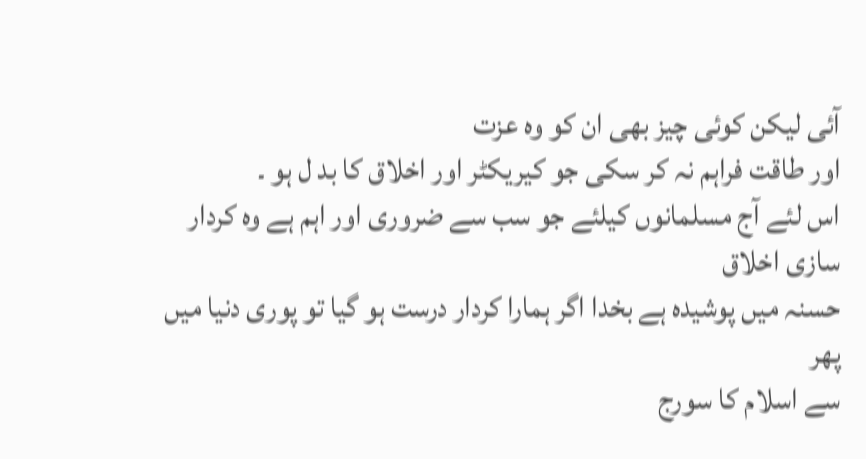آئی لیکن کوئی چیز بھی ان کو وہ عزت
اور طاقت فراہم نہ کر سکی جو کیریکٹر اور اخلاق کا بد ل ہو ۔
اس لئے آج مسلمانوں کیلئے جو سب سے ضروری اور اہم ہے وہ کردار سازی اخلاق
حسنہ میں پوشیدہ ہے بخدا اگر ہمارا کردار درست ہو گیا تو پوری دنیا میں پھر
سے اسلام کا سورج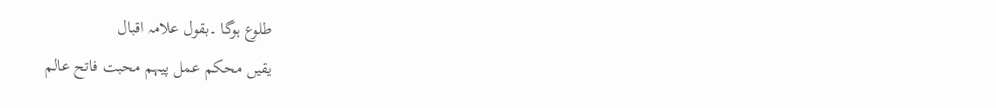طلوع ہوگا ۔بقول علامہ اقبال
یقیں محکم عمل پیہم محبت فاتح عالم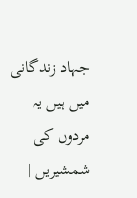جہاد زندگانی میں ہیں یہ مردوں کی شمشیریں |